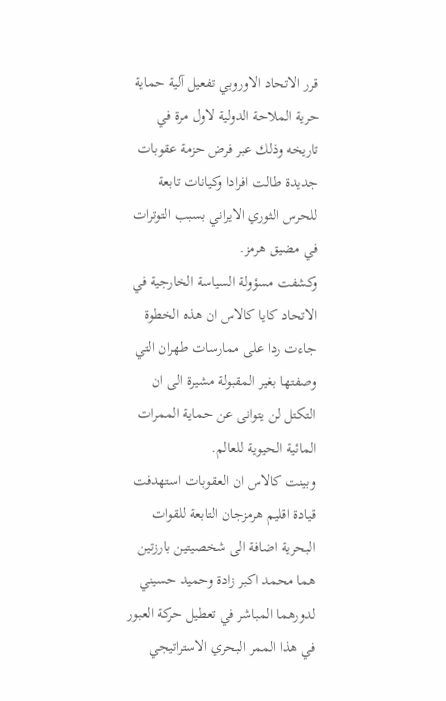قرر الاتحاد الاوروبي تفعيل آلية حماية حرية الملاحة الدولية لاول مرة في تاريخه وذلك عبر فرض حزمة عقوبات جديدة طالت افرادا وكيانات تابعة للحرس الثوري الايراني بسبب التوترات في مضيق هرمز.
وكشفت مسؤولة السياسة الخارجية في الاتحاد كايا كالاس ان هذه الخطوة جاءت ردا على ممارسات طهران التي وصفتها بغير المقبولة مشيرة الى ان التكتل لن يتوانى عن حماية الممرات المائية الحيوية للعالم.
وبينت كالاس ان العقوبات استهدفت قيادة اقليم هرمزجان التابعة للقوات البحرية اضافة الى شخصيتين بارزتين هما محمد اكبر زادة وحميد حسيني لدورهما المباشر في تعطيل حركة العبور في هذا الممر البحري الاستراتيجي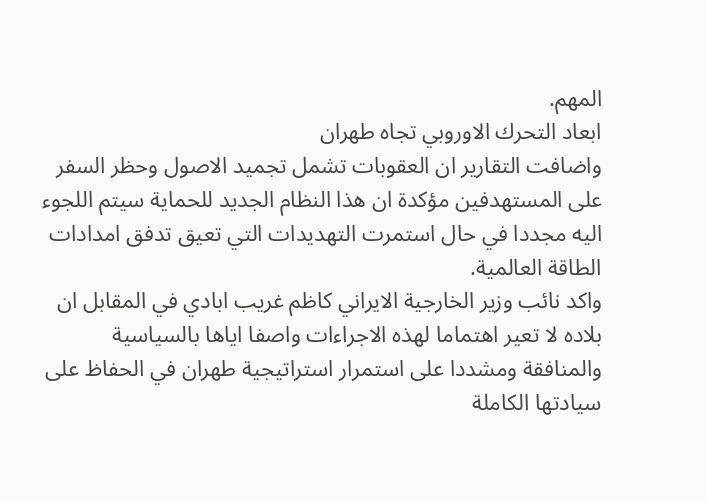المهم.
ابعاد التحرك الاوروبي تجاه طهران
واضافت التقارير ان العقوبات تشمل تجميد الاصول وحظر السفر على المستهدفين مؤكدة ان هذا النظام الجديد للحماية سيتم اللجوء اليه مجددا في حال استمرت التهديدات التي تعيق تدفق امدادات الطاقة العالمية.
واكد نائب وزير الخارجية الايراني كاظم غريب ابادي في المقابل ان بلاده لا تعير اهتماما لهذه الاجراءات واصفا اياها بالسياسية والمنافقة ومشددا على استمرار استراتيجية طهران في الحفاظ على سيادتها الكاملة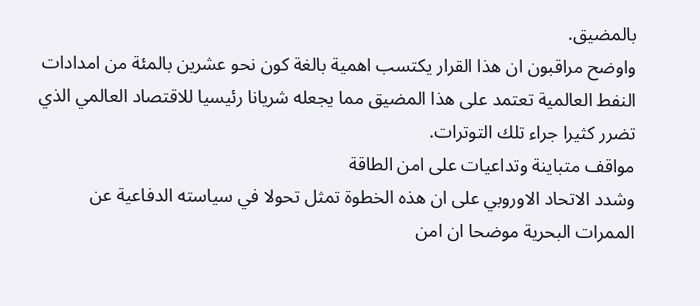بالمضيق.
واوضح مراقبون ان هذا القرار يكتسب اهمية بالغة كون نحو عشرين بالمئة من امدادات النفط العالمية تعتمد على هذا المضيق مما يجعله شريانا رئيسيا للاقتصاد العالمي الذي تضرر كثيرا جراء تلك التوترات.
مواقف متباينة وتداعيات على امن الطاقة
وشدد الاتحاد الاوروبي على ان هذه الخطوة تمثل تحولا في سياسته الدفاعية عن الممرات البحرية موضحا ان امن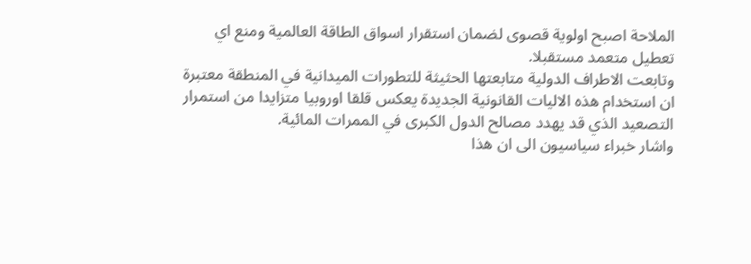الملاحة اصبح اولوية قصوى لضمان استقرار اسواق الطاقة العالمية ومنع اي تعطيل متعمد مستقبلا.
وتابعت الاطراف الدولية متابعتها الحثيثة للتطورات الميدانية في المنطقة معتبرة ان استخدام هذه الاليات القانونية الجديدة يعكس قلقا اوروبيا متزايدا من استمرار التصعيد الذي قد يهدد مصالح الدول الكبرى في الممرات المائية.
واشار خبراء سياسيون الى ان هذا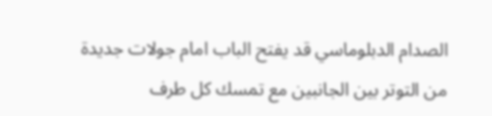الصدام الدبلوماسي قد يفتح الباب امام جولات جديدة من التوتر بين الجانبين مع تمسك كل طرف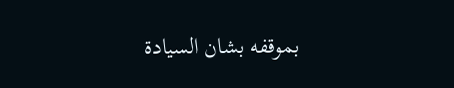بموقفه بشان السيادة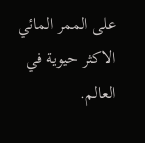على الممر المائي الاكثر حيوية في العالم.